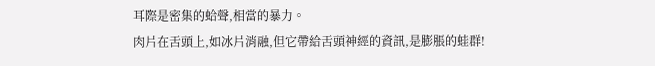耳際是密集的蛤聲,相當的暴力。
肉片在舌頭上,如冰片消融,但它帶給舌頭神經的資訊,是膨脹的蛙群!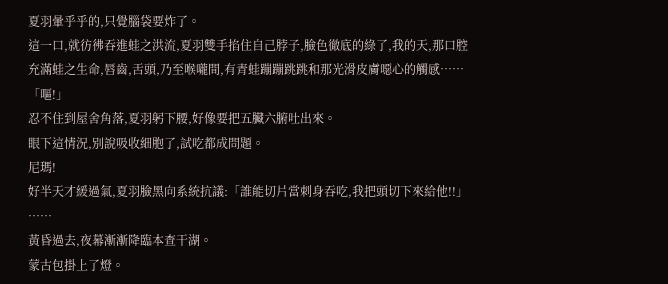夏羽暈乎乎的,只覺腦袋要炸了。
這一口,就彷彿吞進蛙之洪流,夏羽雙手掐住自己脖子,臉色徹底的綠了,我的天,那口腔充滿蛙之生命,唇齒,舌頭,乃至喉嚨間,有青蛙蹦蹦跳跳和那光滑皮膚噁心的觸感……
「嘔!」
忍不住到屋舍角落,夏羽躬下腰,好像要把五臟六腑吐出來。
眼下這情況,別說吸收細胞了,試吃都成問題。
尼瑪!
好半天才緩過氣,夏羽臉黑向系統抗議:「誰能切片當刺身吞吃,我把頭切下來給他!!」
……
黃昏過去,夜幕漸漸降臨本查干湖。
蒙古包掛上了燈。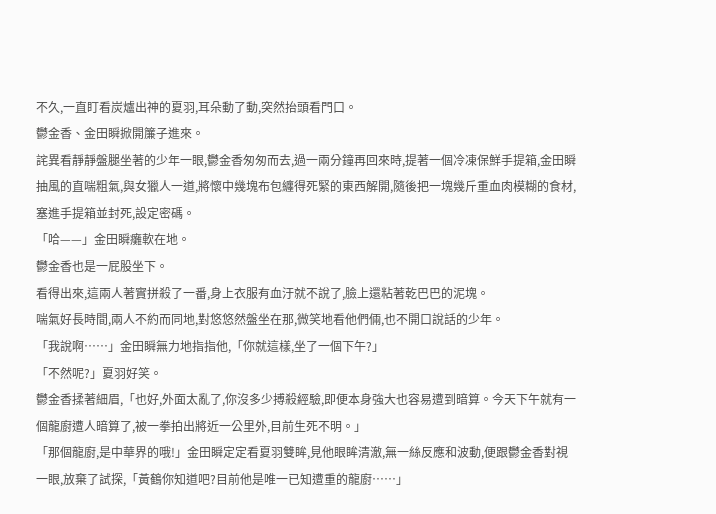不久,一直盯看炭爐出神的夏羽,耳朵動了動,突然抬頭看門口。
鬱金香、金田瞬掀開簾子進來。
詫異看靜靜盤腿坐著的少年一眼,鬱金香匆匆而去,過一兩分鐘再回來時,提著一個冷凍保鮮手提箱,金田瞬抽風的直喘粗氣,與女獵人一道,將懷中幾塊布包纏得死緊的東西解開,隨後把一塊幾斤重血肉模糊的食材,塞進手提箱並封死,設定密碼。
「哈——」金田瞬癱軟在地。
鬱金香也是一屁股坐下。
看得出來,這兩人著實拼殺了一番,身上衣服有血汙就不說了,臉上還粘著乾巴巴的泥塊。
喘氣好長時間,兩人不約而同地,對悠悠然盤坐在那,微笑地看他們倆,也不開口說話的少年。
「我說啊……」金田瞬無力地指指他,「你就這樣,坐了一個下午?」
「不然呢?」夏羽好笑。
鬱金香揉著細眉,「也好,外面太亂了,你沒多少搏殺經驗,即便本身強大也容易遭到暗算。今天下午就有一個龍廚遭人暗算了,被一拳拍出將近一公里外,目前生死不明。」
「那個龍廚,是中華界的哦!」金田瞬定定看夏羽雙眸,見他眼眸清澈,無一絲反應和波動,便跟鬱金香對視一眼,放棄了試探,「黃鶴你知道吧?目前他是唯一已知遭重的龍廚……」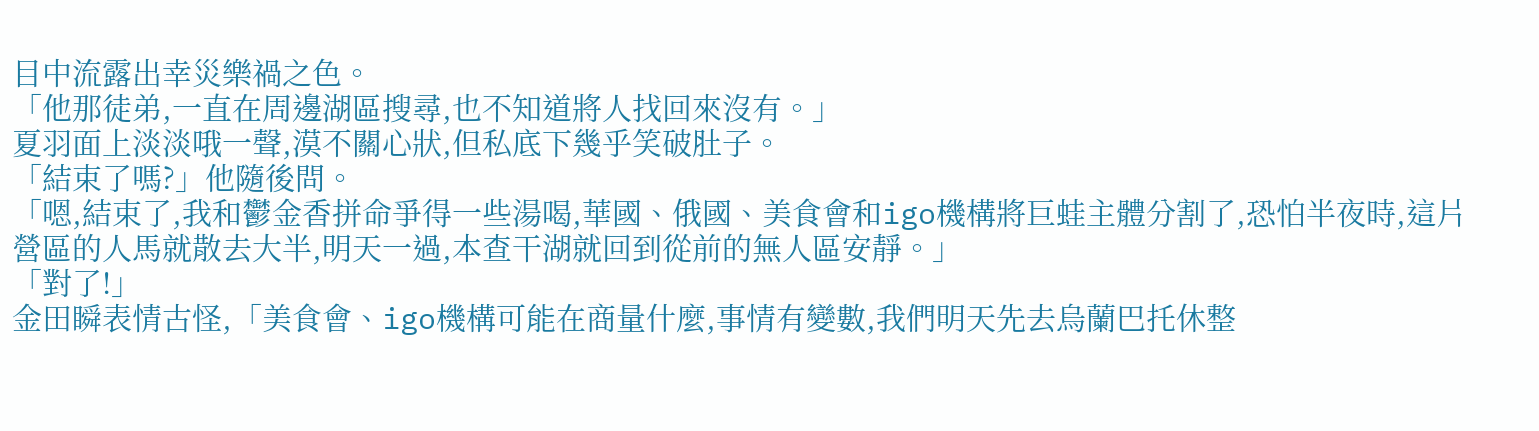目中流露出幸災樂禍之色。
「他那徒弟,一直在周邊湖區搜尋,也不知道將人找回來沒有。」
夏羽面上淡淡哦一聲,漠不關心狀,但私底下幾乎笑破肚子。
「結束了嗎?」他隨後問。
「嗯,結束了,我和鬱金香拼命爭得一些湯喝,華國、俄國、美食會和igo機構將巨蛙主體分割了,恐怕半夜時,這片營區的人馬就散去大半,明天一過,本查干湖就回到從前的無人區安靜。」
「對了!」
金田瞬表情古怪,「美食會、igo機構可能在商量什麼,事情有變數,我們明天先去烏蘭巴托休整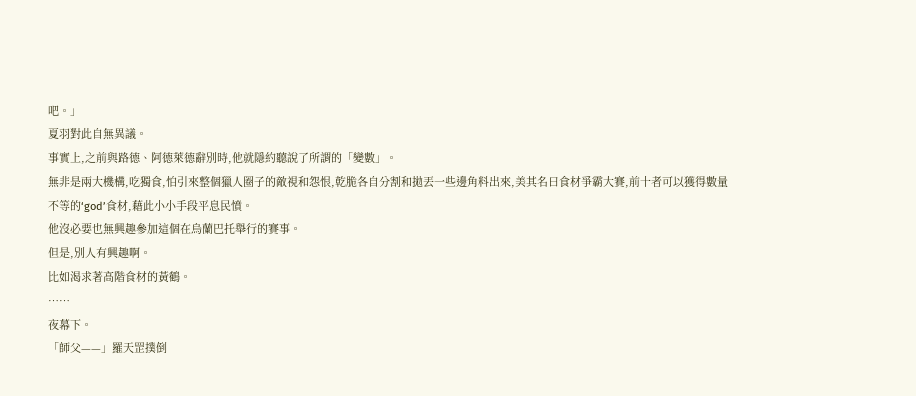吧。」
夏羽對此自無異議。
事實上,之前與路德、阿德萊德辭別時,他就隱約聽說了所謂的「變數」。
無非是兩大機構,吃獨食,怕引來整個獵人圈子的敵視和怨恨,乾脆各自分割和拋丟一些邊角料出來,美其名曰食材爭霸大賽,前十者可以獲得數量不等的‘god’食材,藉此小小手段平息民憤。
他沒必要也無興趣參加這個在烏蘭巴托舉行的賽事。
但是,別人有興趣啊。
比如渴求著高階食材的黃鶴。
……
夜幕下。
「師父——」羅天罡撲倒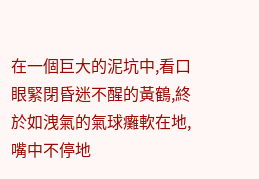在一個巨大的泥坑中,看口眼緊閉昏迷不醒的黃鶴,終於如洩氣的氣球癱軟在地,嘴中不停地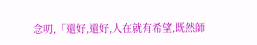念叨,「還好,還好,人在就有希望,既然師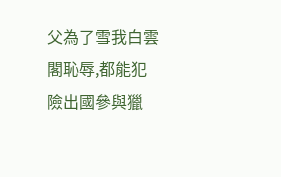父為了雪我白雲閣恥辱,都能犯險出國參與獵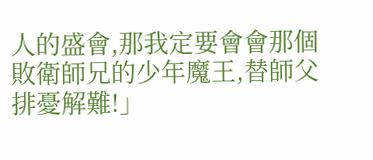人的盛會,那我定要會會那個敗衛師兄的少年魔王,替師父排憂解難!」